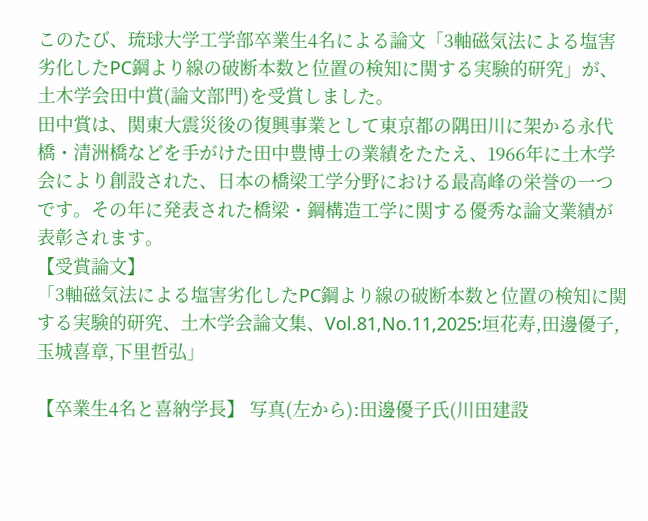このたび、琉球大学工学部卒業生4名による論文「3軸磁気法による塩害劣化したPC鋼より線の破断本数と位置の検知に関する実験的研究」が、土木学会田中賞(論文部門)を受賞しました。
田中賞は、関東大震災後の復興事業として東京都の隅田川に架かる永代橋・清洲橋などを手がけた田中豊博士の業績をたたえ、1966年に土木学会により創設された、日本の橋梁工学分野における最高峰の栄誉の一つです。その年に発表された橋梁・鋼構造工学に関する優秀な論文業績が表彰されます。
【受賞論文】
「3軸磁気法による塩害劣化したPC鋼より線の破断本数と位置の検知に関する実験的研究、土木学会論文集、Vol.81,No.11,2025:垣花寿,田邊優子,玉城喜章,下里哲弘」

【卒業生4名と喜納学長】 写真(左から):田邊優子氏(川田建設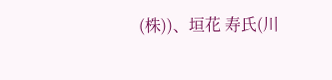(株))、垣花 寿氏(川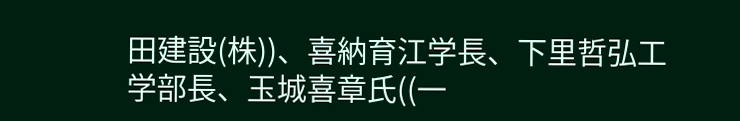田建設(株))、喜納育江学長、下里哲弘工学部長、玉城喜章氏((一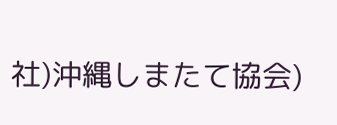社)沖縄しまたて協会)